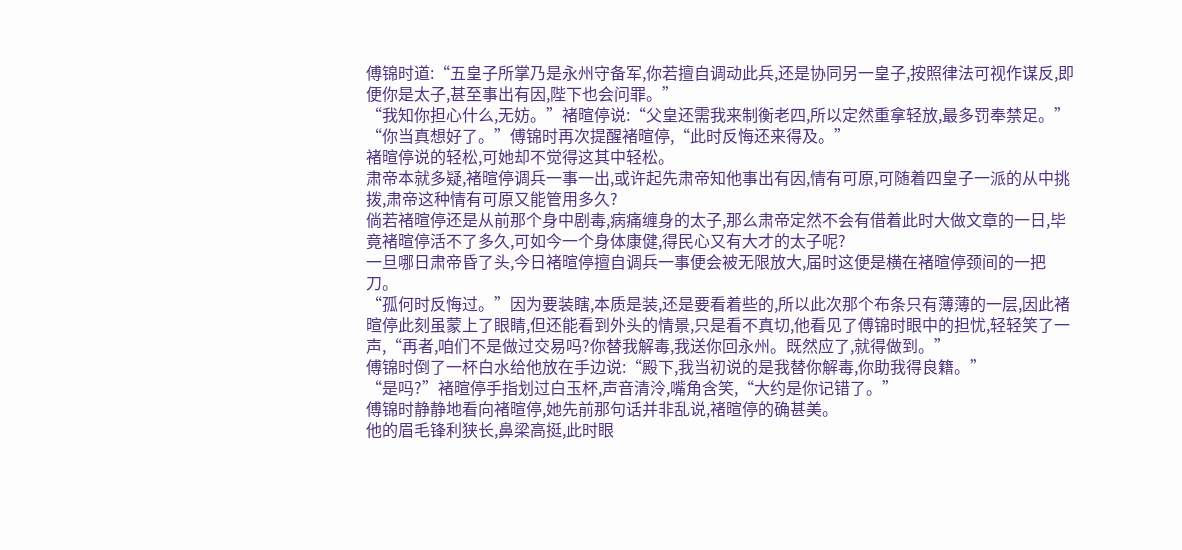傅锦时道:“五皇子所掌乃是永州守备军,你若擅自调动此兵,还是协同另一皇子,按照律法可视作谋反,即便你是太子,甚至事出有因,陛下也会问罪。”
“我知你担心什么,无妨。”褚暄停说:“父皇还需我来制衡老四,所以定然重拿轻放,最多罚奉禁足。”
“你当真想好了。”傅锦时再次提醒褚暄停,“此时反悔还来得及。”
褚暄停说的轻松,可她却不觉得这其中轻松。
肃帝本就多疑,褚暄停调兵一事一出,或许起先肃帝知他事出有因,情有可原,可随着四皇子一派的从中挑拨,肃帝这种情有可原又能管用多久?
倘若褚暄停还是从前那个身中剧毒,病痛缠身的太子,那么肃帝定然不会有借着此时大做文章的一日,毕竟褚暄停活不了多久,可如今一个身体康健,得民心又有大才的太子呢?
一旦哪日肃帝昏了头,今日褚暄停擅自调兵一事便会被无限放大,届时这便是横在褚暄停颈间的一把刀。
“孤何时反悔过。”因为要装瞎,本质是装,还是要看着些的,所以此次那个布条只有薄薄的一层,因此褚暄停此刻虽蒙上了眼睛,但还能看到外头的情景,只是看不真切,他看见了傅锦时眼中的担忧,轻轻笑了一声,“再者,咱们不是做过交易吗?你替我解毒,我送你回永州。既然应了,就得做到。”
傅锦时倒了一杯白水给他放在手边说:“殿下,我当初说的是我替你解毒,你助我得良籍。”
“是吗?”褚暄停手指划过白玉杯,声音清泠,嘴角含笑,“大约是你记错了。”
傅锦时静静地看向褚暄停,她先前那句话并非乱说,褚暄停的确甚美。
他的眉毛锋利狭长,鼻梁高挺,此时眼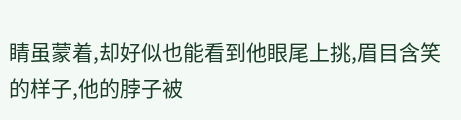睛虽蒙着,却好似也能看到他眼尾上挑,眉目含笑的样子,他的脖子被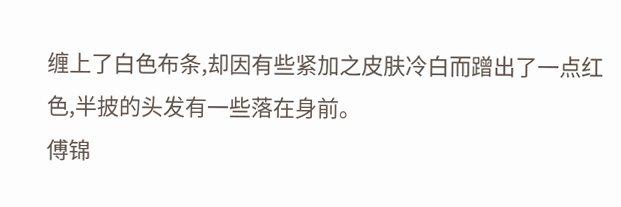缠上了白色布条,却因有些紧加之皮肤冷白而蹭出了一点红色,半披的头发有一些落在身前。
傅锦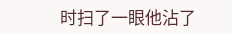时扫了一眼他沾了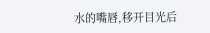水的嘴唇,移开目光后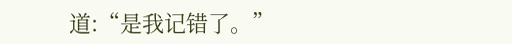道:“是我记错了。”